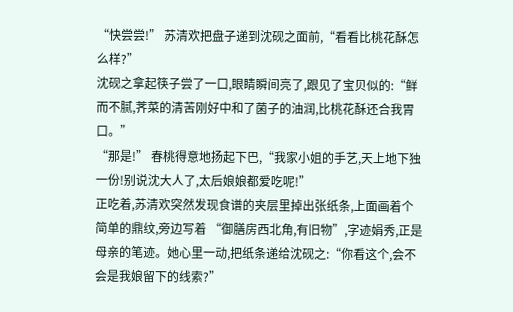“快尝尝!” 苏清欢把盘子递到沈砚之面前,“看看比桃花酥怎么样?”
沈砚之拿起筷子尝了一口,眼睛瞬间亮了,跟见了宝贝似的:“鲜而不腻,荠菜的清苦刚好中和了菌子的油润,比桃花酥还合我胃口。”
“那是!” 春桃得意地扬起下巴,“我家小姐的手艺,天上地下独一份!别说沈大人了,太后娘娘都爱吃呢!”
正吃着,苏清欢突然发现食谱的夹层里掉出张纸条,上面画着个简单的鼎纹,旁边写着 “御膳房西北角,有旧物”,字迹娟秀,正是母亲的笔迹。她心里一动,把纸条递给沈砚之:“你看这个,会不会是我娘留下的线索?”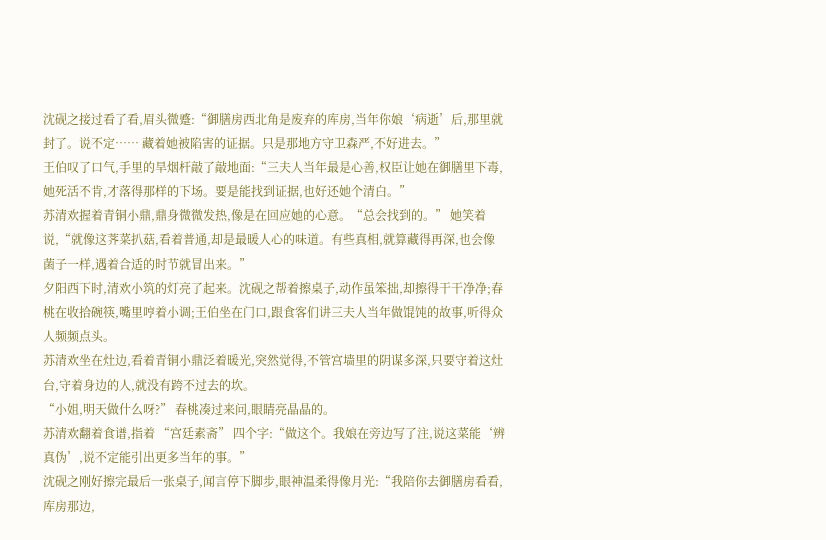沈砚之接过看了看,眉头微蹙:“御膳房西北角是废弃的库房,当年你娘‘病逝’后,那里就封了。说不定…… 藏着她被陷害的证据。只是那地方守卫森严,不好进去。”
王伯叹了口气,手里的旱烟杆敲了敲地面:“三夫人当年最是心善,权臣让她在御膳里下毒,她死活不肯,才落得那样的下场。要是能找到证据,也好还她个清白。”
苏清欢握着青铜小鼎,鼎身微微发热,像是在回应她的心意。“总会找到的。” 她笑着说,“就像这荠菜扒菇,看着普通,却是最暖人心的味道。有些真相,就算藏得再深,也会像菌子一样,遇着合适的时节就冒出来。”
夕阳西下时,清欢小筑的灯亮了起来。沈砚之帮着擦桌子,动作虽笨拙,却擦得干干净净;春桃在收拾碗筷,嘴里哼着小调;王伯坐在门口,跟食客们讲三夫人当年做馄饨的故事,听得众人频频点头。
苏清欢坐在灶边,看着青铜小鼎泛着暖光,突然觉得,不管宫墙里的阴谋多深,只要守着这灶台,守着身边的人,就没有跨不过去的坎。
“小姐,明天做什么呀?” 春桃凑过来问,眼睛亮晶晶的。
苏清欢翻着食谱,指着 “宫廷素斋” 四个字:“做这个。我娘在旁边写了注,说这菜能‘辨真伪’,说不定能引出更多当年的事。”
沈砚之刚好擦完最后一张桌子,闻言停下脚步,眼神温柔得像月光:“我陪你去御膳房看看,库房那边,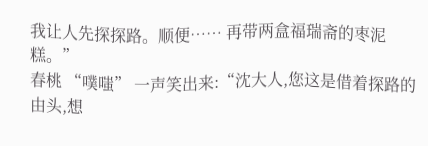我让人先探探路。顺便…… 再带两盒福瑞斋的枣泥糕。”
春桃 “噗嗤” 一声笑出来:“沈大人,您这是借着探路的由头,想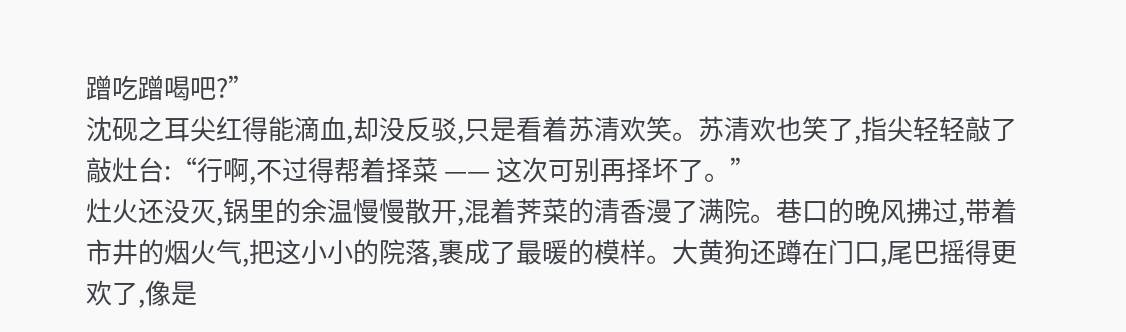蹭吃蹭喝吧?”
沈砚之耳尖红得能滴血,却没反驳,只是看着苏清欢笑。苏清欢也笑了,指尖轻轻敲了敲灶台:“行啊,不过得帮着择菜 —— 这次可别再择坏了。”
灶火还没灭,锅里的余温慢慢散开,混着荠菜的清香漫了满院。巷口的晚风拂过,带着市井的烟火气,把这小小的院落,裹成了最暖的模样。大黄狗还蹲在门口,尾巴摇得更欢了,像是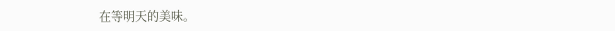在等明天的美味。